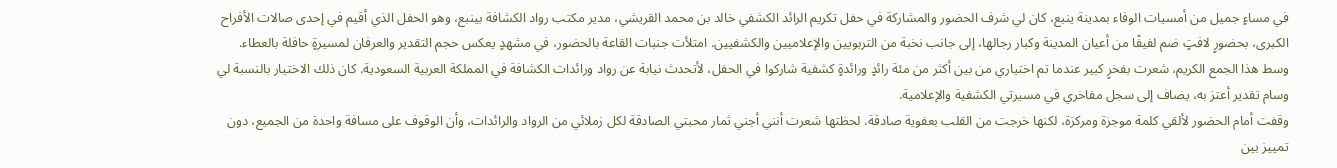في مساءٍ جميل من أمسيات الوفاء بمدينة ينبع، كان لي شرف الحضور والمشاركة في حفل تكريم الرائد الكشفي خالد بن محمد القريشي، مدير مكتب رواد الكشافة بينبع، وهو الحفل الذي أقيم في إحدى صالات الأفراح الكبرى، بحضورٍ لافتٍ ضم لفيفًا من أعيان المدينة وكبار رجالها، إلى جانب نخبة من التربويين والإعلاميين والكشفيين. امتلأت جنبات القاعة بالحضور، في مشهدٍ يعكس حجم التقدير والعرفان لمسيرةٍ حافلة بالعطاء.
وسط هذا الجمع الكريم، شعرت بفخرٍ كبير عندما تم اختياري من بين أكثر من مئة رائدٍ ورائدةٍ كشفية شاركوا في الحفل، لأتحدث نيابة عن رواد ورائدات الكشافة في المملكة العربية السعودية. كان ذلك الاختيار بالنسبة لي وسام تقدير أعتز به، يضاف إلى سجل مفاخري في مسيرتي الكشفية والإعلامية.
وقفت أمام الحضور لألقي كلمة موجزة ومركزة، لكنها خرجت من القلب بعفوية صادقة. لحظتها شعرت أنني أجني ثمار محبتي الصادقة لكل زملائي من الرواد والرائدات، وأن الوقوف على مسافة واحدة من الجميع، دون تمييز بين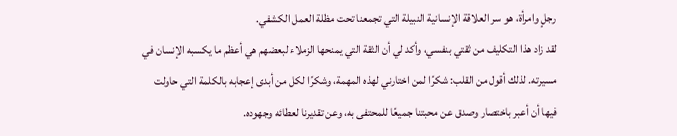رجلٍ وامرأة، هو سر العلاقة الإنسانية النبيلة التي تجمعنا تحت مظلة العمل الكشفي.
لقد زاد هذا التكليف من ثقتي بنفسي، وأكد لي أن الثقة التي يمنحها الزملاء لبعضهم هي أعظم ما يكسبه الإنسان في مسيرته. لذلك أقول من القلب: شكرًا لمن اختارني لهذه المهمة، وشكرًا لكل من أبدى إعجابه بالكلمة التي حاولت فيها أن أعبر باختصار وصدق عن محبتنا جميعًا للمحتفى به، وعن تقديرنا لعطائه وجهوده.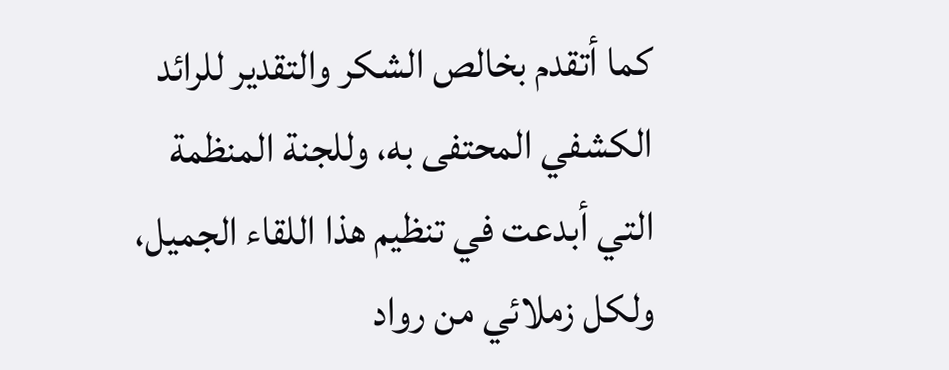كما أتقدم بخالص الشكر والتقدير للرائد الكشفي المحتفى به، وللجنة المنظمة التي أبدعت في تنظيم هذا اللقاء الجميل، ولكل زملائي من رواد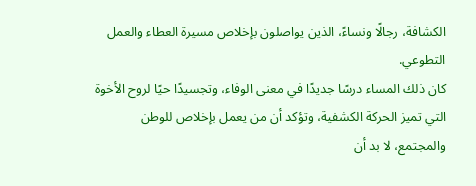الكشافة، رجالًا ونساءً، الذين يواصلون بإخلاص مسيرة العطاء والعمل التطوعي.
كان ذلك المساء درسًا جديدًا في معنى الوفاء، وتجسيدًا حيًا لروح الأخوة التي تميز الحركة الكشفية، وتؤكد أن من يعمل بإخلاص للوطن والمجتمع، لا بد أن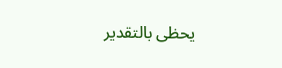يحظى بالتقدير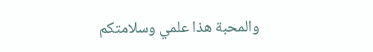والمحبة هذا علمي وسلامتكم